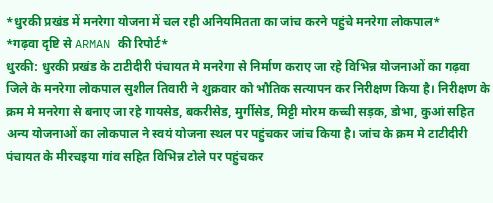*धुरकी प्रखंड में मनरेगा योजना में चल रही अनियमितता का जांच करने पहुंचे मनरेगा लोकपाल*
*गढ़वा दृष्टि से ARMAN की रिपोर्ट*
धुरकी: धुरकी प्रखंड के टाटीदीरी पंचायत मे मनरेगा से निर्माण कराए जा रहे विभिन्न योजनाओं का गढ़वा जिले के मनरेगा लोकपाल सुशील तिवारी ने शुक्रवार को भौतिक सत्यापन कर निरीक्षण किया है। निरीक्षण के क्रम मे मनरेगा से बनाए जा रहे गायसेड, बकरीसेड, मुर्गीसेड, मिट्टी मोरम कच्ची सड़क, डोभा, कुआं सहित अन्य योजनाओं का लोकपाल ने स्वयं योजना स्थल पर पहुंचकर जांच किया है। जांच के क्रम मे टाटीदीरी पंचायत के मीरचइया गांव सहित विभिन्न टोले पर पहुंचकर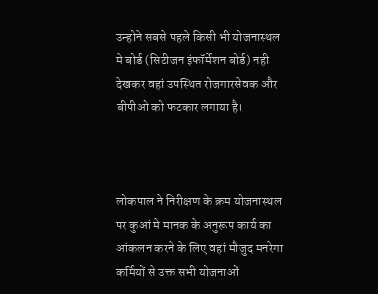उन्होने सबसे पहले किसी भी योजनास्थल मे बोर्ड (सिटीजन इंफॉर्मेशन बोर्ड) नही देखकर वहां उपस्थित रोजगारसेवक और बीपीओ को फटकार लगाया है।



लोकपाल ने निरीक्षण के क्रम योजनास्थल पर कुआं मे मानक के अनुरूप कार्य का आंकलन करने के लिए वहां मौजुद मनरेगा कर्मियों से उक्त सभी योजनाओं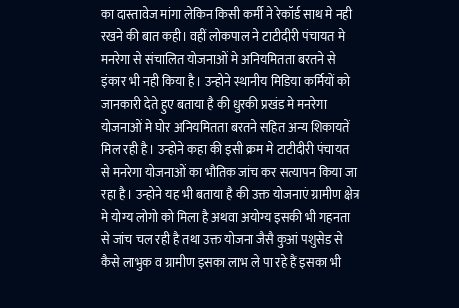का दास्तावेज मांगा लेकिन किसी कर्मी ने रेकॉर्ड साथ मे नही रखने की बात कही। वहीं लोकपाल ने टाटीदीरी पंचायत मे मनरेगा से संचालित योजनाओं मे अनियमितता बरतने से इंकार भी नही किया है। उन्होने स्थानीय मिडिया कर्मियों को जानकारी देते हुए बताया है की धुरकी प्रखंड मे मनरेगा योजनाओं मे घोर अनियमितता बरतने सहित अन्य शिकायतें मिल रही है। उन्होने कहा की इसी क्रम मे टाटीदीरी पंचायत से मनरेगा योजनाओं का भौतिक जांच कर सत्यापन किया जा रहा है। उन्होने यह भी बताया है की उक्त योजनाएं ग्रामीण क्षेत्र मे योग्य लोगो को मिला है अथवा अयोग्य इसकी भी गहनता से जांच चल रही है तथा उक्त योजना जैसै कुआं पशुसेड से कैसे लाभुक व ग्रामीण इसका लाभ ले पा रहे हैं इसका भी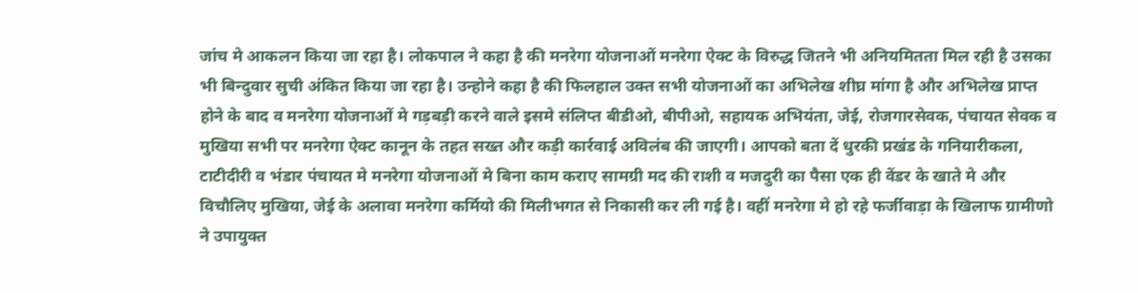जांच मे आकलन किया जा रहा है। लोकपाल ने कहा है की मनरेगा योजनाओं मनरेगा ऐक्ट के विरुद्ध जितने भी अनियमितता मिल रही है उसका भी बिन्दुवार सुची अंकित किया जा रहा है। उन्होने कहा है की फिलहाल उक्त सभी योजनाओं का अभिलेख शीघ्र मांगा है और अभिलेख प्राप्त होने के बाद व मनरेगा योजनाओं मे गड़बड़ी करने वाले इसमे संलिप्त बीडीओ, बीपीओ, सहायक अभियंता, जेई, रोजगारसेवक, पंचायत सेवक व मुखिया सभी पर मनरेगा ऐक्ट कानून के तहत सख्त और कड़ी कार्रवाई अविलंब की जाएगी। आपको बता दें धुरकी प्रखंड के गनियारीकला, टाटीदीरी व भंडार पंचायत मे मनरेगा योजनाओं मे बिना काम कराए सामग्री मद की राशी व मजदुरी का पैसा एक ही वेंडर के खाते मे और विचौलिए मुखिया, जेई के अलावा मनरेगा कर्मियो की मिलीभगत से निकासी कर ली गई है। वहीं मनरेगा मे हो रहे फर्जीवाड़ा के खिलाफ ग्रामीणो ने उपायुक्त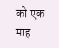को एक माह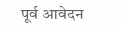पूर्व आवेदन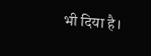भी दिया है।